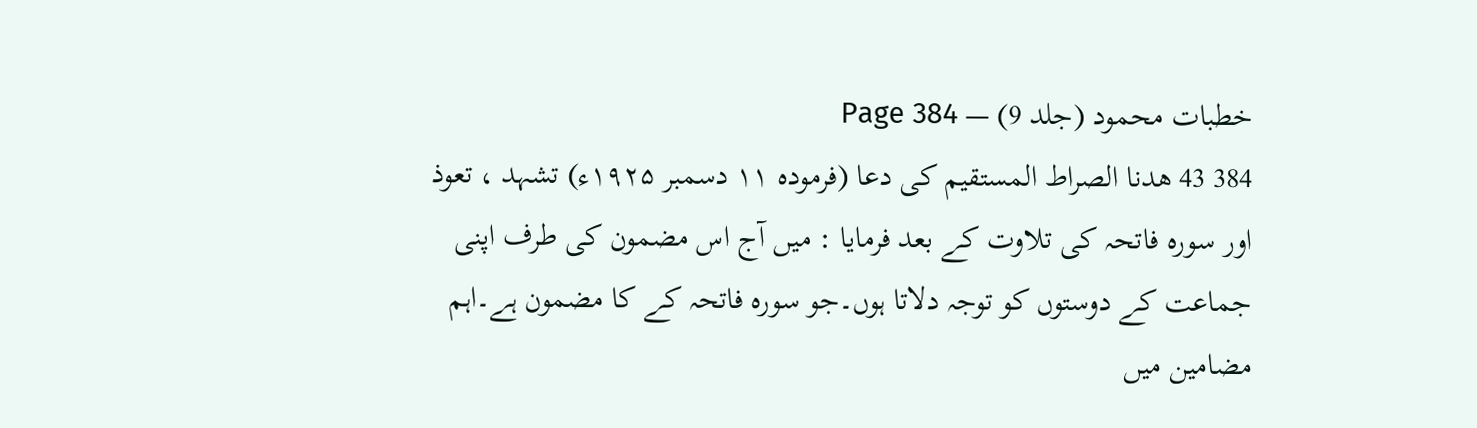خطبات محمود (جلد 9) — Page 384
384 43 ھدنا الصراط المستقیم کی دعا (فرموده ۱۱ دسمبر ۱۹۲۵ء) تشہد ، تعوذ اور سورہ فاتحہ کی تلاوت کے بعد فرمایا : میں آج اس مضمون کی طرف اپنی جماعت کے دوستوں کو توجہ دلاتا ہوں۔جو سورہ فاتحہ کے کا مضمون ہے۔اہم مضامین میں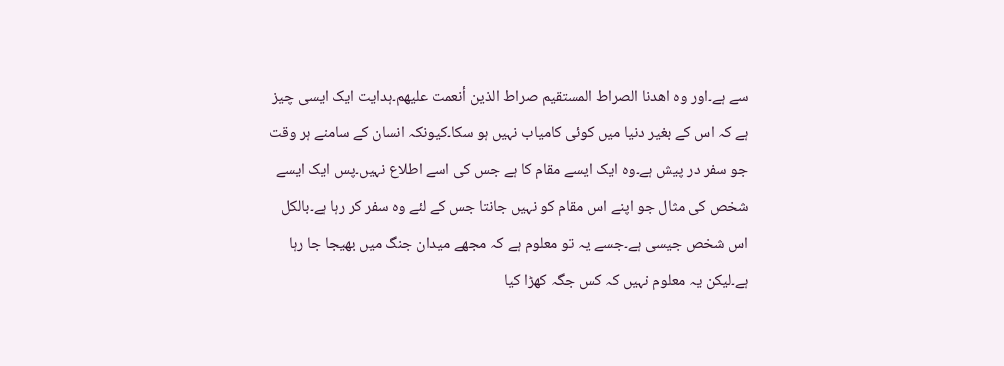سے ہے۔اور وہ اهدنا الصراط المستقيم صراط الذين أنعمت عليهم۔ہدایت ایک ایسی چیز ہے کہ اس کے بغیر دنیا میں کوئی کامیاب نہیں ہو سکا۔کیونکہ انسان کے سامنے ہر وقت جو سفر در پیش ہے۔وہ ایک ایسے مقام کا ہے جس کی اسے اطلاع نہیں۔پس ایک ایسے شخص کی مثال جو اپنے اس مقام کو نہیں جانتا جس کے لئے وہ سفر کر رہا ہے۔بالکل اس شخص جیسی ہے۔جسے یہ تو معلوم ہے کہ مجھے میدان جنگ میں بھیجا جا رہا ہے۔لیکن یہ معلوم نہیں کہ کس جگہ کھڑا کیا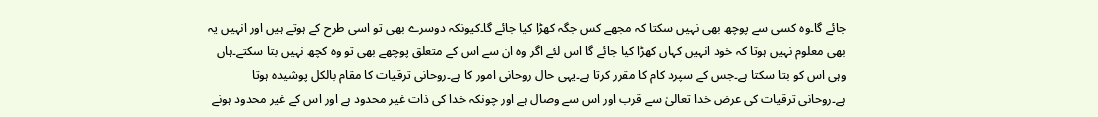جائے گا۔وہ کسی سے پوچھ بھی نہیں سکتا کہ مجھے کس جگہ کھڑا کیا جائے گا۔کیونکہ دوسرے بھی تو اسی طرح کے ہوتے ہیں اور انہیں یہ بھی معلوم نہیں ہوتا کہ خود انہیں کہاں کھڑا کیا جائے گا اس لئے اگر وہ ان سے اس کے متعلق پوچھے بھی تو وہ کچھ نہیں بتا سکتے۔ہاں وہی اس کو بتا سکتا ہے۔جس کے سپرد کام کا مقرر کرتا ہے۔یہی حال روحانی امور کا ہے۔روحانی ترقیات کا مقام بالکل پوشیدہ ہوتا ہے۔روحانی ترقیات کی عرض خدا تعالیٰ سے قرب اور اس سے وصال ہے اور چونکہ خدا کی ذات غیر محدود ہے اور اس کے غیر محدود ہونے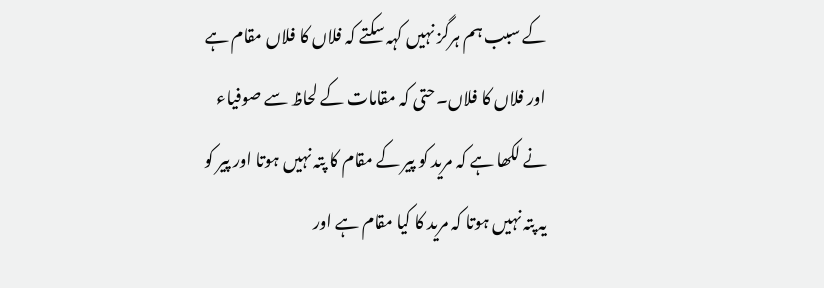کے سبب ہم ہرگز نہیں کہہ سکتے کہ فلاں کا فلاں مقام ہے اور فلاں کا فلاں۔حتی کہ مقامات کے لحاظ سے صوفیاء نے لکھا ہے کہ مرید کو پیر کے مقام کا پتہ نہیں ہوتا اور پیر کو یہ پتہ نہیں ہوتا کہ مرید کا کیا مقام ہے اور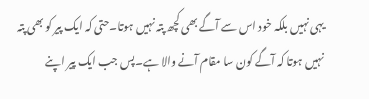یہی نہیں بلکہ خود اس سے آگے بھی کچھ پتہ نہیں ہوتا۔حتی کہ ایک پیر کو بھی پتہ نہیں ہوتا کہ آگے کون سا مقام آنے والا ہے۔پس جب ایک پیر اپنے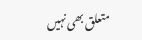متعلق بھی نہیں